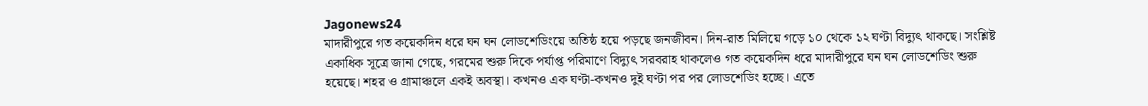Jagonews24
মাদারীপুরে গত কয়েকদিন ধরে ঘন ঘন লোডশেডিংয়ে অতিষ্ঠ হয়ে পড়ছে জনজীবন। দিন-রাত মিলিয়ে গড়ে ১০ থেকে ১২ ঘণ্টা বিদ্যুৎ থাকছে। সংশ্লিষ্ট একাধিক সূত্রে জানা গেছে, গরমের শুরু দিকে পর্যাপ্ত পরিমাণে বিদ্যুৎ সরবরাহ থাকলেও গত কয়েকদিন ধরে মাদারীপুরে ঘন ঘন লোডশেডিং শুরু হয়েছে। শহর ও গ্রামাঞ্চলে একই অবস্থা। কখনও এক ঘণ্টা-কখনও দুই ঘণ্টা পর পর লোডশেডিং হচ্ছে। এতে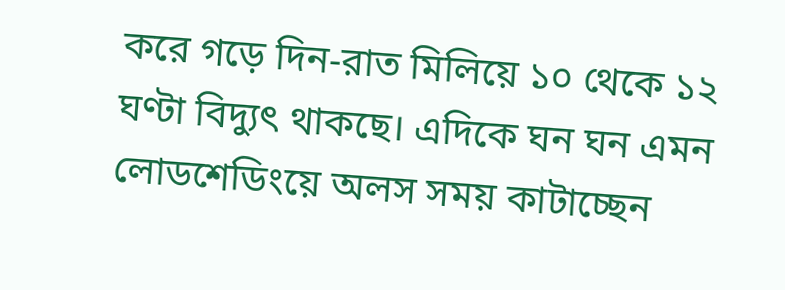করে গড়ে দিন-রাত মিলিয়ে ১০ থেকে ১২ ঘণ্টা বিদ্যুৎ থাকছে। এদিকে ঘন ঘন এমন লোডশেডিংয়ে অলস সময় কাটাচ্ছেন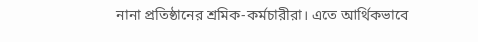নানা প্রতিষ্ঠানের শ্রমিক-কর্মচারীরা। এতে আর্থিকভাবে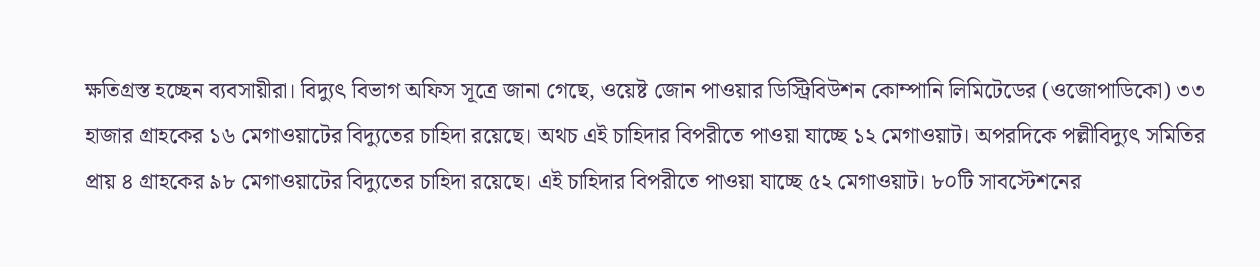ক্ষতিগ্রস্ত হচ্ছেন ব্যবসায়ীরা। বিদ্যুৎ বিভাগ অফিস সূত্রে জানা গেছে, ওয়েষ্ট জোন পাওয়ার ডিস্ট্রিবিউশন কোম্পানি লিমিটেডের (ওজোপাডিকো) ৩৩ হাজার গ্রাহকের ১৬ মেগাওয়াটের বিদ্যুতের চাহিদা রয়েছে। অথচ এই চাহিদার বিপরীতে পাওয়া যাচ্ছে ১২ মেগাওয়াট। অপরদিকে পল্লীবিদ্যুৎ সমিতির প্রায় ৪ গ্রাহকের ৯৮ মেগাওয়াটের বিদ্যুতের চাহিদা রয়েছে। এই চাহিদার বিপরীতে পাওয়া যাচ্ছে ৫২ মেগাওয়াট। ৮০টি সাবস্টেশনের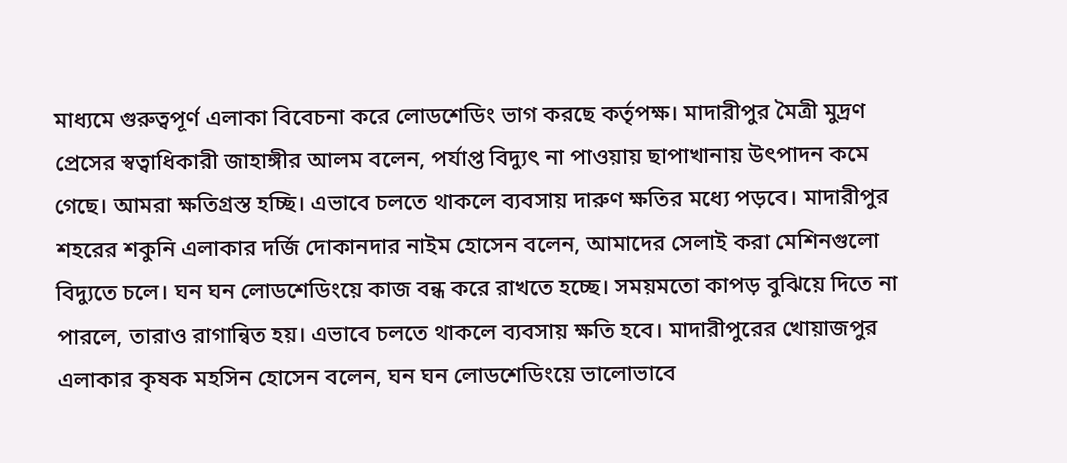মাধ্যমে গুরুত্বপূর্ণ এলাকা বিবেচনা করে লোডশেডিং ভাগ করছে কর্তৃপক্ষ। মাদারীপুর মৈত্রী মুদ্রণ প্রেসের স্বত্বাধিকারী জাহাঙ্গীর আলম বলেন, পর্যাপ্ত বিদ্যুৎ না পাওয়ায় ছাপাখানায় উৎপাদন কমে গেছে। আমরা ক্ষতিগ্রস্ত হচ্ছি। এভাবে চলতে থাকলে ব্যবসায় দারুণ ক্ষতির মধ্যে পড়বে। মাদারীপুর শহরের শকুনি এলাকার দর্জি দোকানদার নাইম হোসেন বলেন, আমাদের সেলাই করা মেশিনগুলো বিদ্যুতে চলে। ঘন ঘন লোডশেডিংয়ে কাজ বন্ধ করে রাখতে হচ্ছে। সময়মতো কাপড় বুঝিয়ে দিতে না পারলে, তারাও রাগান্বিত হয়। এভাবে চলতে থাকলে ব্যবসায় ক্ষতি হবে। মাদারীপুরের খোয়াজপুর এলাকার কৃষক মহসিন হোসেন বলেন, ঘন ঘন লোডশেডিংয়ে ভালোভাবে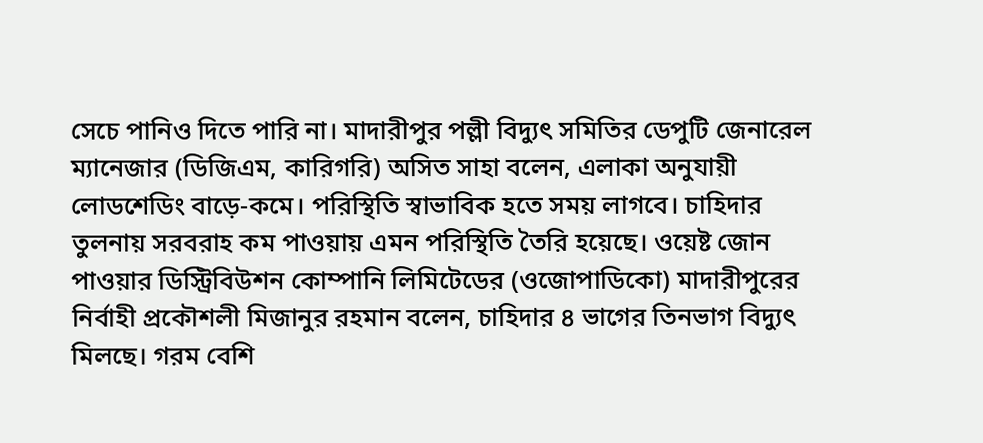সেচে পানিও দিতে পারি না। মাদারীপুর পল্লী বিদ্যুৎ সমিতির ডেপুটি জেনারেল ম্যানেজার (ডিজিএম, কারিগরি) অসিত সাহা বলেন, এলাকা অনুযায়ী লোডশেডিং বাড়ে-কমে। পরিস্থিতি স্বাভাবিক হতে সময় লাগবে। চাহিদার তুলনায় সরবরাহ কম পাওয়ায় এমন পরিস্থিতি তৈরি হয়েছে। ওয়েষ্ট জোন পাওয়ার ডিস্ট্রিবিউশন কোম্পানি লিমিটেডের (ওজোপাডিকো) মাদারীপুরের নির্বাহী প্রকৌশলী মিজানুর রহমান বলেন, চাহিদার ৪ ভাগের তিনভাগ বিদ্যুৎ মিলছে। গরম বেশি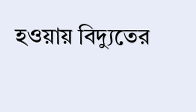হওয়ায় বিদ্যুতের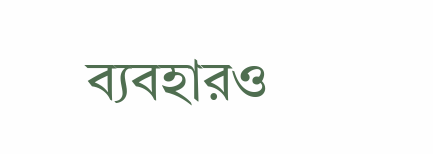ব্যবহারও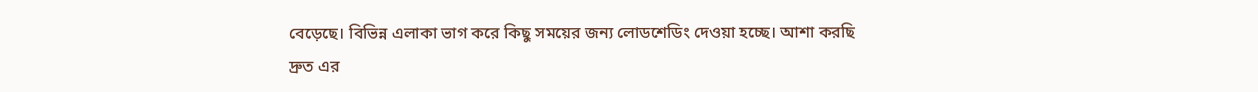বেড়েছে। বিভিন্ন এলাকা ভাগ করে কিছু সময়ের জন্য লোডশেডিং দেওয়া হচ্ছে। আশা করছি দ্রুত এর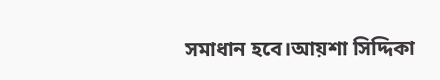সমাধান হবে।আয়শা সিদ্দিকা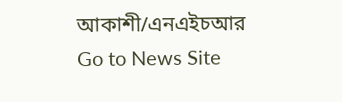আকাশী/এনএইচআর
Go to News Site